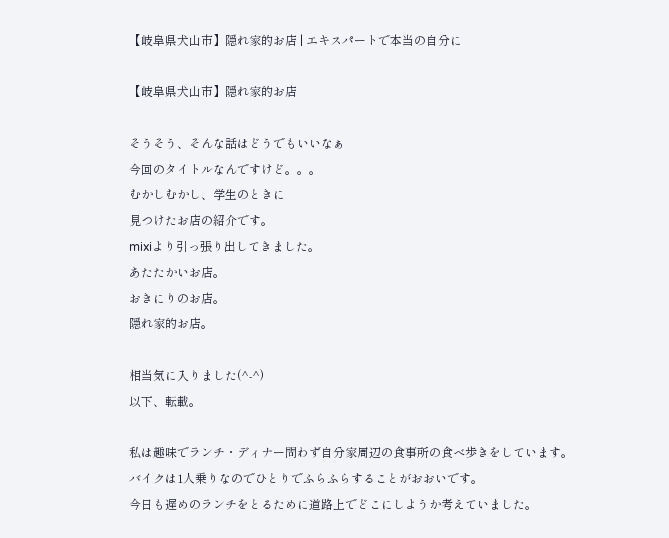【岐阜県犬山市】隠れ家的お店 | エキスパートで本当の自分に

【岐阜県犬山市】隠れ家的お店

そうそう、そんな話はどうでもいいなぁ
今回のタイトルなんですけど。。。
むかしむかし、学生のときに
見つけたお店の紹介です。
mixiより引っ張り出してきました。
あたたかいお店。
おきにりのお店。
隠れ家的お店。

相当気に入りました(^-^)
以下、転載。

私は趣味でランチ・ディナー問わず自分家周辺の食事所の食べ歩きをしています。
バイクは1人乗りなのでひとりでふらふらすることがおおいです。
今日も遅めのランチをとるために道路上でどこにしようか考えていました。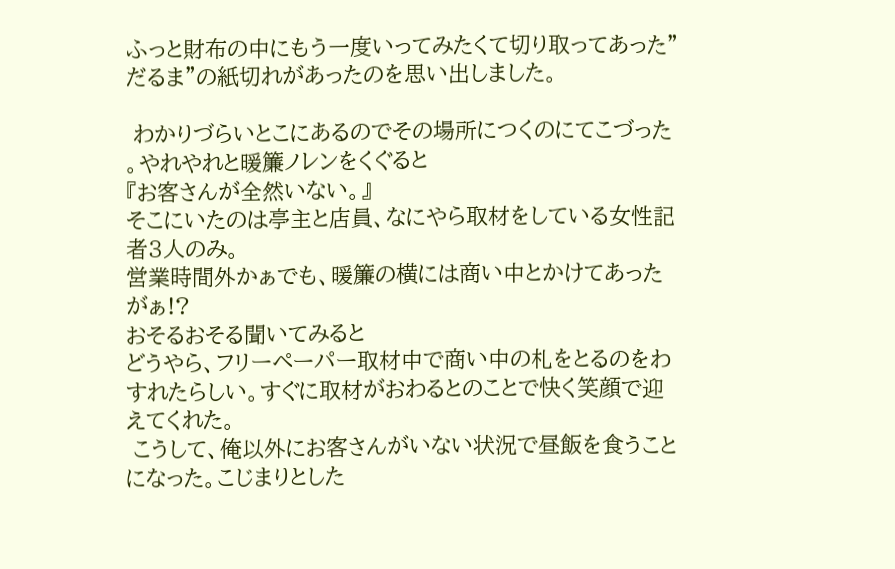ふっと財布の中にもう一度いってみたくて切り取ってあった”だるま”の紙切れがあったのを思い出しました。

 わかりづらいとこにあるのでその場所につくのにてこづった
。やれやれと暖簾ノレンをくぐると
『お客さんが全然いない。』
そこにいたのは亭主と店員、なにやら取材をしている女性記者3人のみ。
営業時間外かぁでも、暖簾の横には商い中とかけてあったがぁ!?
おそるおそる聞いてみると
どうやら、フリーペーパー取材中で商い中の札をとるのをわすれたらしい。すぐに取材がおわるとのことで快く笑顔で迎えてくれた。
 こうして、俺以外にお客さんがいない状況で昼飯を食うことになった。こじまりとした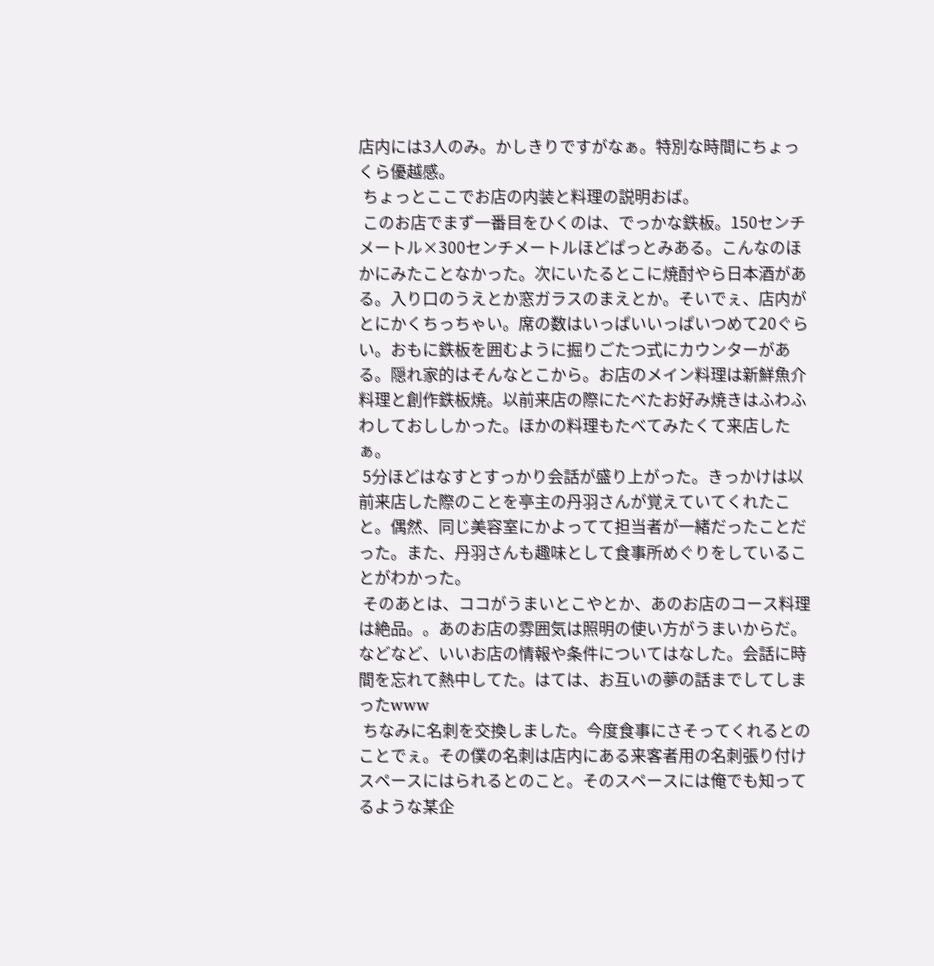店内には3人のみ。かしきりですがなぁ。特別な時間にちょっくら優越感。
 ちょっとここでお店の内装と料理の説明おば。
 このお店でまず一番目をひくのは、でっかな鉄板。150センチメートル×300センチメートルほどぱっとみある。こんなのほかにみたことなかった。次にいたるとこに焼酎やら日本酒がある。入り口のうえとか窓ガラスのまえとか。そいでぇ、店内がとにかくちっちゃい。席の数はいっぱいいっぱいつめて20ぐらい。おもに鉄板を囲むように掘りごたつ式にカウンターがある。隠れ家的はそんなとこから。お店のメイン料理は新鮮魚介料理と創作鉄板焼。以前来店の際にたべたお好み焼きはふわふわしておししかった。ほかの料理もたべてみたくて来店したぁ。
 5分ほどはなすとすっかり会話が盛り上がった。きっかけは以前来店した際のことを亭主の丹羽さんが覚えていてくれたこと。偶然、同じ美容室にかよってて担当者が一緒だったことだった。また、丹羽さんも趣味として食事所めぐりをしていることがわかった。
 そのあとは、ココがうまいとこやとか、あのお店のコース料理は絶品。。あのお店の雰囲気は照明の使い方がうまいからだ。などなど、いいお店の情報や条件についてはなした。会話に時間を忘れて熱中してた。はては、お互いの夢の話までしてしまったwww
 ちなみに名刺を交換しました。今度食事にさそってくれるとのことでぇ。その僕の名刺は店内にある来客者用の名刺張り付けスペースにはられるとのこと。そのスペースには俺でも知ってるような某企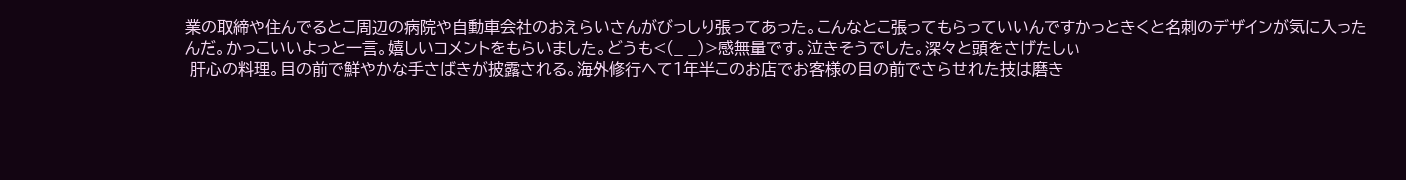業の取締や住んでるとこ周辺の病院や自動車会社のおえらいさんがびっしり張ってあった。こんなとこ張ってもらっていいんですかっときくと名刺のデザインが気に入ったんだ。かっこいいよっと一言。嬉しいコメントをもらいました。どうも<(_ _)>感無量です。泣きそうでした。深々と頭をさげたしぃ
 肝心の料理。目の前で鮮やかな手さばきが披露される。海外修行へて1年半このお店でお客様の目の前でさらせれた技は磨き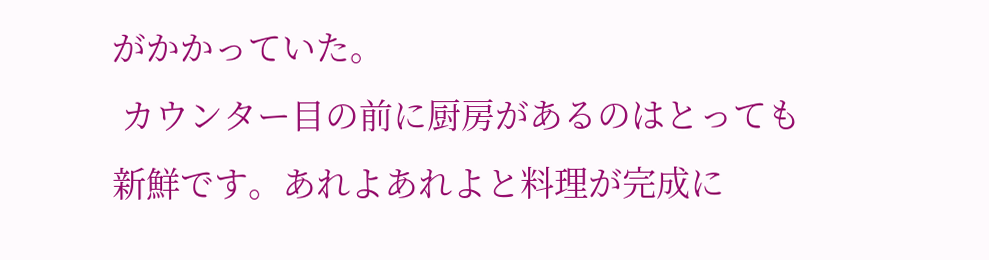がかかっていた。
 カウンター目の前に厨房があるのはとっても新鮮です。あれよあれよと料理が完成に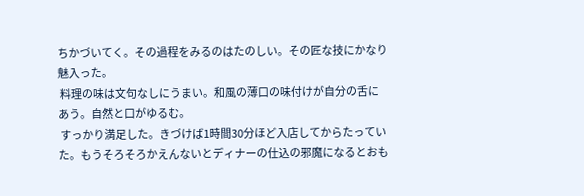ちかづいてく。その過程をみるのはたのしい。その匠な技にかなり魅入った。
 料理の味は文句なしにうまい。和風の薄口の味付けが自分の舌にあう。自然と口がゆるむ。
 すっかり満足した。きづけば1時間30分ほど入店してからたっていた。もうそろそろかえんないとディナーの仕込の邪魔になるとおも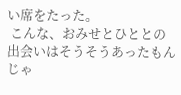い席をたった。
 こんな、おみせとひととの出会いはそうそうあったもんじゃ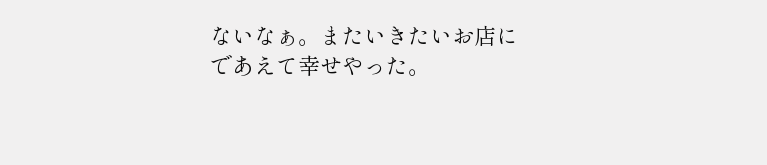ないなぁ。またいきたいお店にであえて幸せやった。